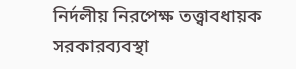নির্দলীয় নিরপেক্ষ তত্ত্বাবধায়ক সরকারব্যবস্থা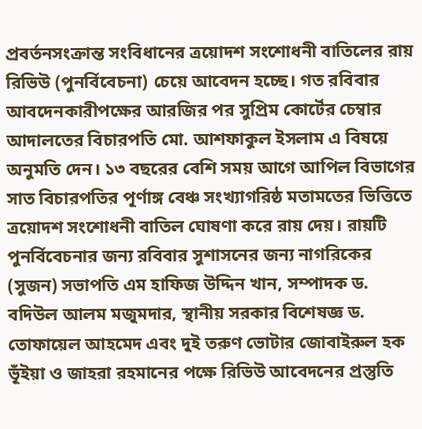প্রবর্তনসংক্রান্ত সংবিধানের ত্রয়োদশ সংশোধনী বাতিলের রায় রিভিউ (পুনর্বিবেচনা) চেয়ে আবেদন হচ্ছে। গত রবিবার আবদেনকারীপক্ষের আরজির পর সুপ্রিম কোর্টের চেম্বার আদালতের বিচারপতি মো. আশফাকুল ইসলাম এ বিষয়ে অনুমতি দেন। ১৩ বছরের বেশি সময় আগে আপিল বিভাগের সাত বিচারপতির পূর্ণাঙ্গ বেঞ্চ সংখ্যাগরিষ্ঠ মতামতের ভিত্তিতে ত্রয়োদশ সংশোধনী বাতিল ঘোষণা করে রায় দেয়। রায়টি পুনর্বিবেচনার জন্য রবিবার সুশাসনের জন্য নাগরিকের (সুজন) সভাপতি এম হাফিজ উদ্দিন খান, সম্পাদক ড. বদিউল আলম মজুমদার, স্থানীয় সরকার বিশেষজ্ঞ ড. তোফায়েল আহমেদ এবং দুই তরুণ ভোটার জোবাইরুল হক ভূঁইয়া ও জাহরা রহমানের পক্ষে রিভিউ আবেদনের প্রস্তুতি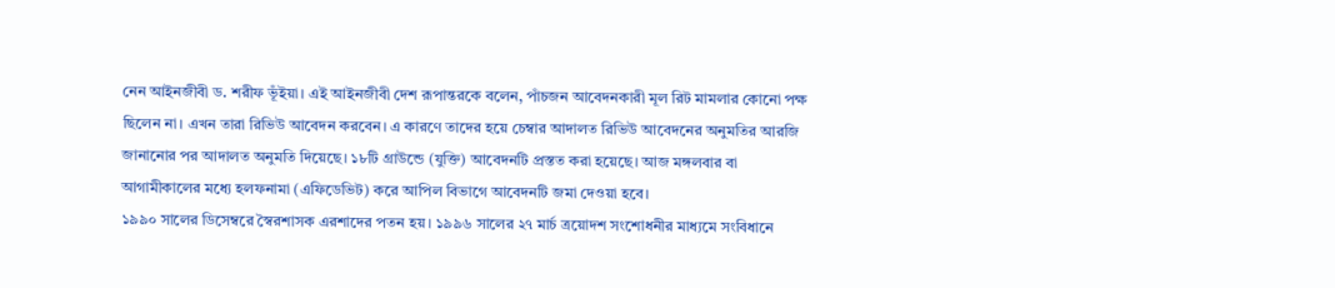নেন আইনজীবী ড. শরীফ ভূঁইয়া। এই আইনজীবী দেশ রূপান্তরকে বলেন, পাঁচজন আবেদনকারী মূল রিট মামলার কোনো পক্ষ ছিলেন না। এখন তারা রিভিউ আবেদন করবেন। এ কারণে তাদের হয়ে চেম্বার আদালত রিভিউ আবেদনের অনুমতির আরজি জানানোর পর আদালত অনুমতি দিয়েছে। ১৮টি গ্রাউন্ডে (যুক্তি) আবেদনটি প্রস্তত করা হয়েছে। আজ মঙ্গলবার বা আগামীকালের মধ্যে হলফনামা (এফিডেভিট) করে আপিল বিভাগে আবেদনটি জমা দেওয়া হবে।
১৯৯০ সালের ডিসেম্বরে স্বৈরশাসক এরশাদের পতন হয়। ১৯৯৬ সালের ২৭ মার্চ ত্রয়োদশ সংশোধনীর মাধ্যমে সংবিধানে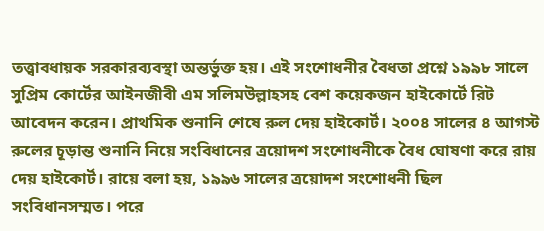তত্ত্বাবধায়ক সরকারব্যবস্থা অন্তর্ভুক্ত হয়। এই সংশোধনীর বৈধতা প্রশ্নে ১৯৯৮ সালে সুপ্রিম কোর্টের আইনজীবী এম সলিমউল্লাহসহ বেশ কয়েকজন হাইকোর্টে রিট আবেদন করেন। প্রাথমিক শুনানি শেষে রুল দেয় হাইকোর্ট। ২০০৪ সালের ৪ আগস্ট রুলের চূড়ান্ত শুনানি নিয়ে সংবিধানের ত্রয়োদশ সংশোধনীকে বৈধ ঘোষণা করে রায় দেয় হাইকোর্ট। রায়ে বলা হয়, ১৯৯৬ সালের ত্রয়োদশ সংশোধনী ছিল সংবিধানসম্মত। পরে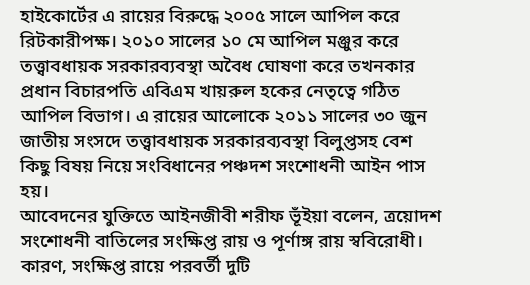হাইকোর্টের এ রায়ের বিরুদ্ধে ২০০৫ সালে আপিল করে রিটকারীপক্ষ। ২০১০ সালের ১০ মে আপিল মঞ্জুর করে তত্ত্বাবধায়ক সরকারব্যবস্থা অবৈধ ঘোষণা করে তখনকার প্রধান বিচারপতি এবিএম খায়রুল হকের নেতৃত্বে গঠিত আপিল বিভাগ। এ রায়ের আলোকে ২০১১ সালের ৩০ জুন জাতীয় সংসদে তত্ত্বাবধায়ক সরকারব্যবস্থা বিলুপ্তসহ বেশ কিছু বিষয় নিয়ে সংবিধানের পঞ্চদশ সংশোধনী আইন পাস হয়।
আবেদনের যুক্তিতে আইনজীবী শরীফ ভূঁইয়া বলেন, ত্রয়োদশ সংশোধনী বাতিলের সংক্ষিপ্ত রায় ও পূর্ণাঙ্গ রায় স্ববিরোধী। কারণ, সংক্ষিপ্ত রায়ে পরবর্তী দুটি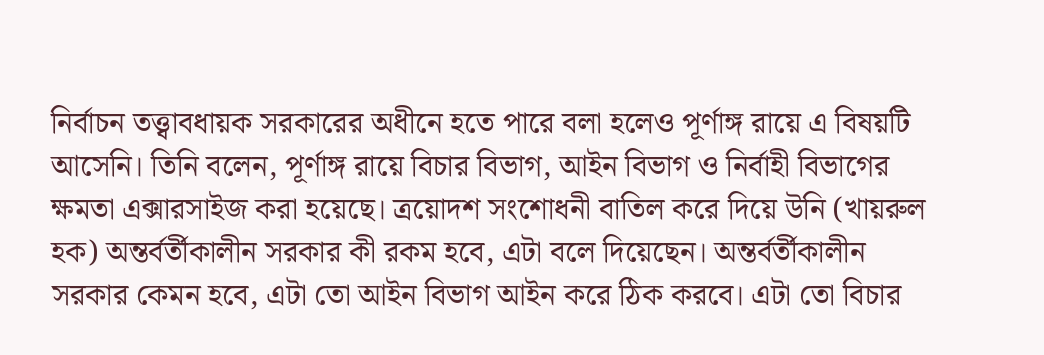নির্বাচন তত্ত্বাবধায়ক সরকারের অধীনে হতে পারে বলা হলেও পূর্ণাঙ্গ রায়ে এ বিষয়টি আসেনি। তিনি বলেন, পূর্ণাঙ্গ রায়ে বিচার বিভাগ, আইন বিভাগ ও নির্বাহী বিভাগের ক্ষমতা এক্সারসাইজ করা হয়েছে। ত্রয়োদশ সংশোধনী বাতিল করে দিয়ে উনি (খায়রুল হক) অন্তর্বর্তীকালীন সরকার কী রকম হবে, এটা বলে দিয়েছেন। অন্তর্বর্তীকালীন সরকার কেমন হবে, এটা তো আইন বিভাগ আইন করে ঠিক করবে। এটা তো বিচার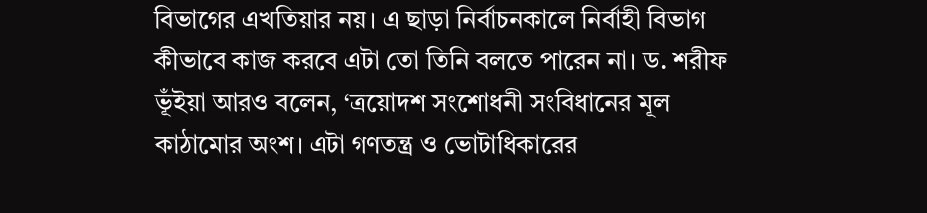বিভাগের এখতিয়ার নয়। এ ছাড়া নির্বাচনকালে নির্বাহী বিভাগ কীভাবে কাজ করবে এটা তো তিনি বলতে পারেন না। ড. শরীফ ভূঁইয়া আরও বলেন, ‘ত্রয়োদশ সংশোধনী সংবিধানের মূল কাঠামোর অংশ। এটা গণতন্ত্র ও ভোটাধিকারের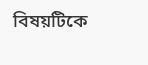বিষয়টিকে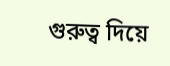গুরুত্ব দিয়ে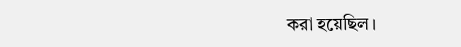করা হয়েছিল।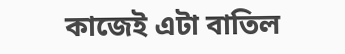কাজেই এটা বাতিল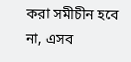করা সমীচীন হবে না, এসব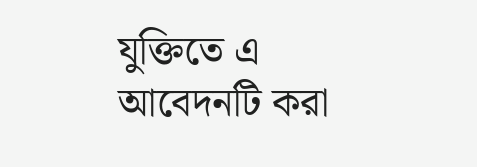যুক্তিতে এ আবেদনটি করা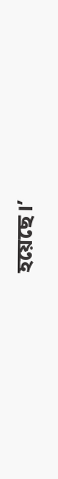হয়েছে।’